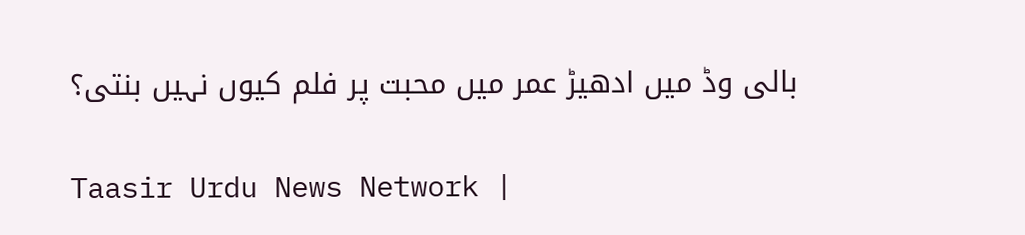بالی وڈ میں ادھیڑ عمر میں محبت پر فلم کیوں نہیں بنتی؟

Taasir Urdu News Network |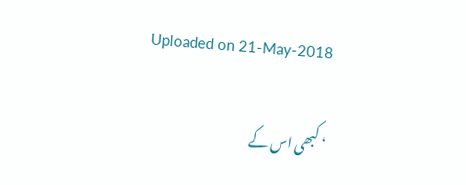Uploaded on 21-May-2018

‘ کبھی اس کے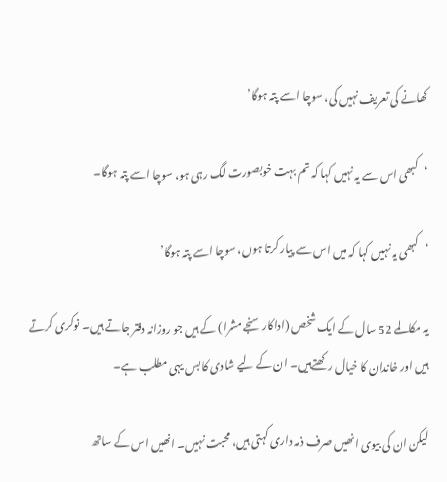کھانے کی تعریف نہیں کی، سوچا اسے پتہ ہوگا’

‘کبھی اس سے یہ نہیں کہا کہ تم بہت خوبصورت لگ رہی ہو، سوچا اسے پتہ ہوگا۔

‘کبھی یہ نہیں کہا کہ میں اس سے پیار کرتا ہوں، سوچا اسے پتہ ہوگا’

یہ مکالمے 52 سال کے ایک شخص (اداکار سنجے مشرا) کے ہیں جو روزانہ دفتر جاتے ہیں۔ نوکری کرتے ہیں اور خاندان کا خیال رکھتےہیں۔ ان کے لیے شادی کا بس یہی مطلب ہے۔

لیکن ان کی بیوی انھیں صرف ذمہ داری کہتی ہیں، محبت نہیں۔ انھیں اس کے ساتھ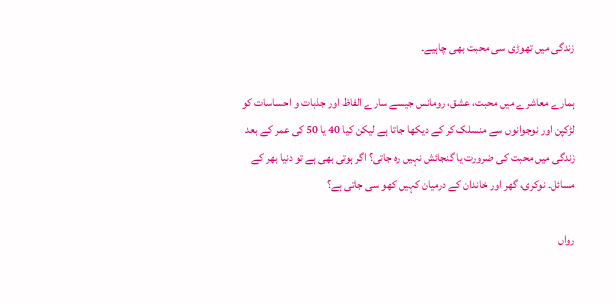زندگی میں تھوڑی سی محبت بھی چاہیے۔

ہمارے معاشرے میں محبت، عشق، رومانس جیسے سارے الفاظ اور جذبات و احساسات کو لڑکپن اور نوجوانوں سے منسلک کر کے دیکھا جاتا ہے لیکن کیا 40 یا 50 کی عمر کے بعد زندگی میں محبت کی ضرورت یا گنجائش نہیں رہ جاتی؟ اگر ہوتی بھی ہے تو دنیا بھر کے مسائل۔ نوکری، گھر اور خاندان کے درمیان کہیں کھو سی جاتی ہے؟

رواں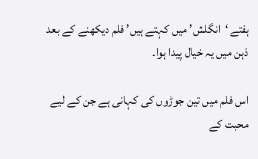ہفتے ‘انگلش’ میں کہتے ہیں’ فلم دیکھنے کے بعد ذہن میں یہ خیال پیدا ہوا۔

اس فلم میں تین جوڑوں کی کہانی ہے جن کے لیے محبت کے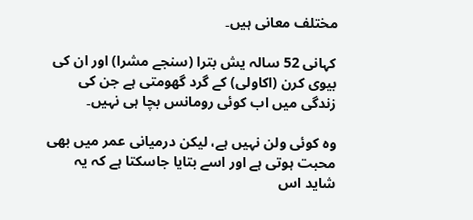مختلف معانی ہیں۔

کہانی 52 سالہ یش بترا (سنجے مشرا) اور ان کی بیوی کرن (اكاولی) کے گرد گھومتی ہے جن کی زندگی میں اب کوئی رومانس بچا ہی نہیں۔

وہ کوئی ولن نہیں ہے، لیکن درمیانی عمر میں بھی محبت ہوتی ہے اور اسے بتایا جاسکتا ہے کہ یہ شاید اس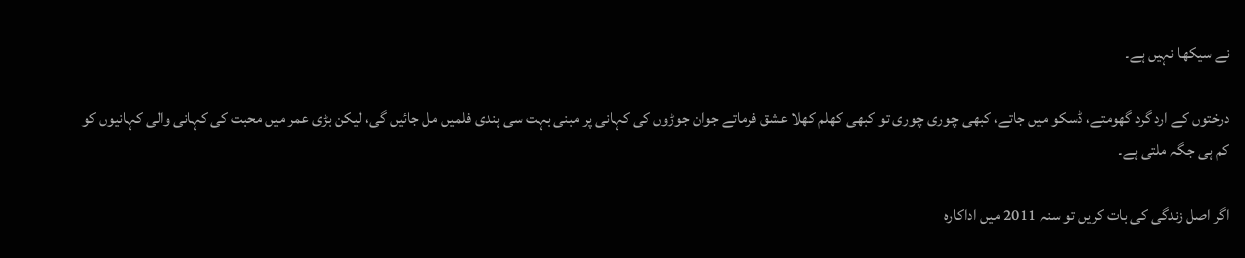نے سیکھا نہیں ہے۔

درختوں کے ارد گرد گھومتے، ڈسکو میں جاتے، کبھی چوری چوری تو کبھی کھلم کھلا عشق فرماتے جوان جوڑوں کی کہانی پر مبنی بہت سی ہندی فلمیں مل جائیں گی، لیکن بڑی عمر میں محبت کی کہانی والی کہانیوں کو کم ہی جگہ ملتی ہے۔

اگر اصل زندگی کی بات کریں تو سنہ 2011 میں اداکارہ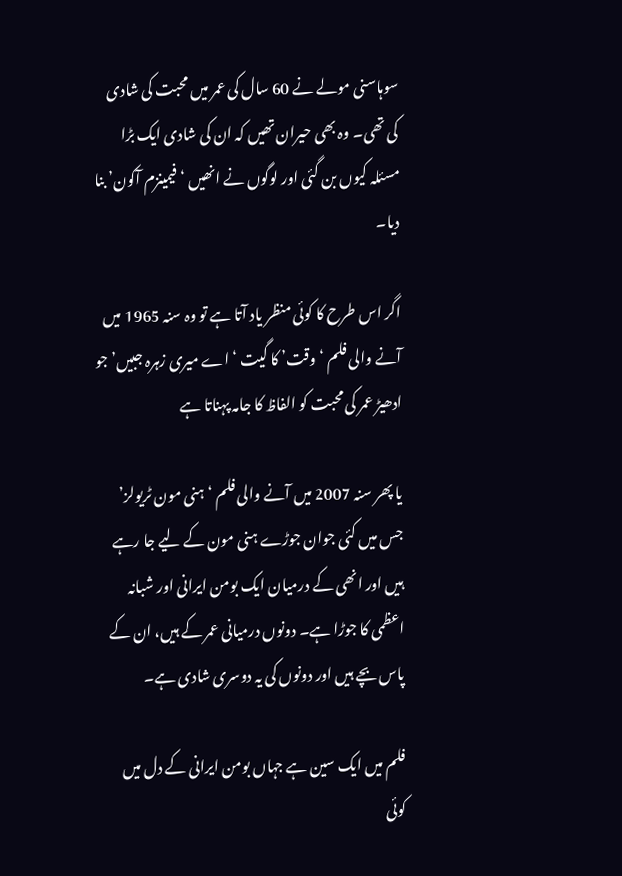سوہاسنی مولے نے 60 سال کی عمر میں محبت کی شادی کی تھی۔ وہ بھی حیران تھیں کہ ان کی شادی ایک بڑا مسئلہ کیوں بن گئی اور لوگوں نے انھیں ‘فیمینزم آکون’ بنا دیا۔

اگر اس طرح کا کوئی منظر یاد آتا ہے تو وہ سنہ 1965 میں آنے والی فلم ‘وقت’ کا گیت ‘اے میری زہرہ جبیں’ جو ادھیڑ عمر کی محبت کو الفاظ کا جامہ پہناتا ہے

یا پھر سنہ 2007 میں آنے والی فلم ‘ہنی مون ٹریولز’ جس میں کئی جوان جوڑے ہنی مون کے لیے جا رہے ہیں اور انھی کے درمیان ایک بومن ایرانی اور شبانہ اعظمی کا جوڑا ہے۔ دونوں درمیانی عمر کے ہیں، ان کے پاس بچے ہیں اور دونوں کی یہ دوسری شادی ہے۔

فلم میں ایک سین ہے جہاں بومن ایرانی کے دل میں کوئی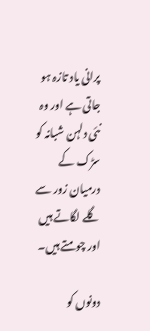پرانی یاد تازہ ہو جاتی ہے اور وہ نئی دلہن شبانہ کو سڑک کے درمیان زور سے گلے لگاتے ہیں اور چومتے ہیں۔

دونوں کو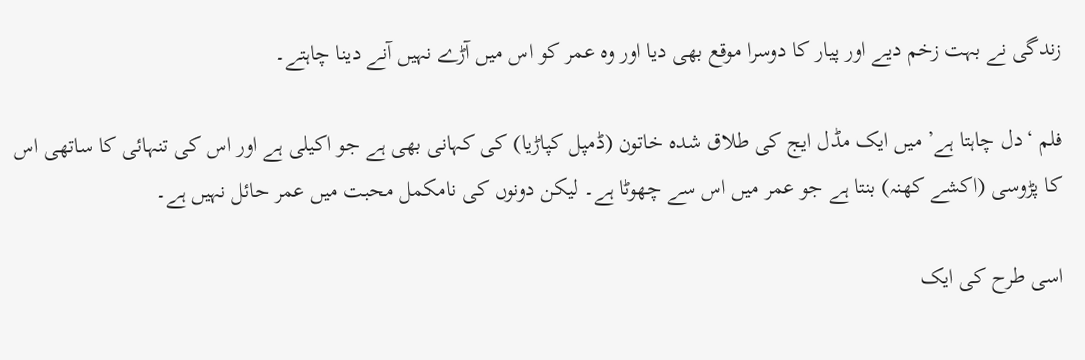زندگی نے بہت زخم دیے اور پیار کا دوسرا موقع بھی دیا اور وہ عمر کو اس میں آڑے نہیں آنے دینا چاہتے۔

فلم ‘دل چاہتا ہے’ میں ایک مڈل ایج کی طلاق شدہ خاتون (ڈمپل كپاڑيا) کی کہانی بھی ہے جو اکیلی ہے اور اس کی تنہائی کا ساتھی اس کا پڑوسی (اکشے کھنہ) بنتا ہے جو عمر میں اس سے چھوٹا ہے۔ لیکن دونوں کی نامکمل محبت میں عمر حائل نہیں ہے۔

اسی طرح کی ایک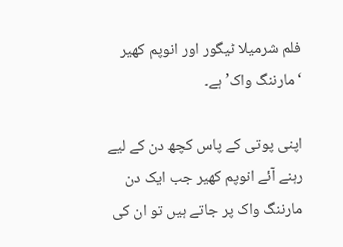فلم شرمیلا ٹیگور اور انوپم کھیر ‘مارننگ واک’ ہے۔

اپنی پوتی کے پاس کچھ دن کے لیے رہنے آئے انوپم کھیر جب ایک دن مارننگ واک پر جاتے ہیں تو ان کی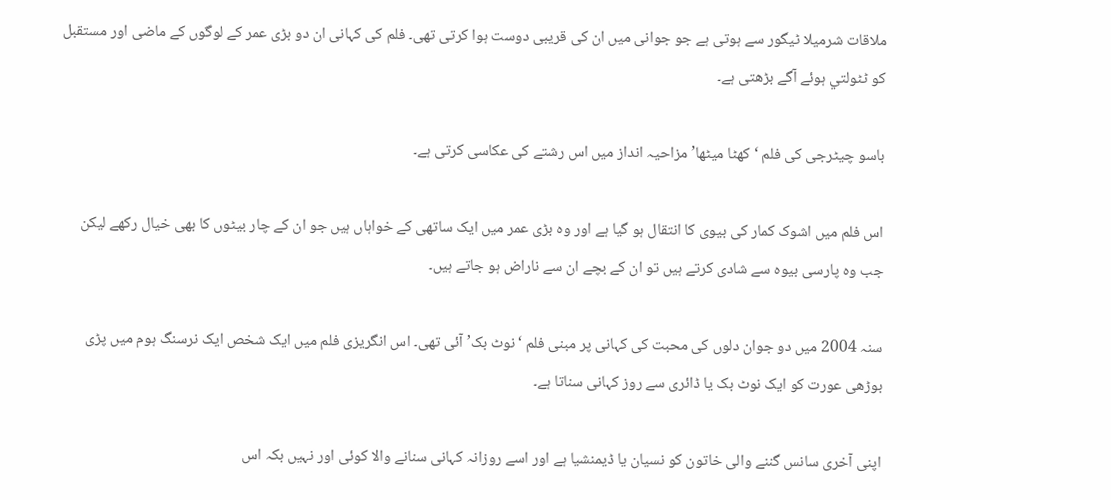ملاقات شرمیلا ٹیگور سے ہوتی ہے جو جوانی میں ان کی قریبی دوست ہوا کرتی تھی۔ فلم کی کہانی ان دو بڑی عمر کے لوگوں کے ماضی اور مستقبل کو ٹٹولتي ہوئے آگے بڑھتی ہے۔

باسو چیٹرجی کی فلم ‘کھٹا میٹھا’ مزاحیہ انداز میں اس رشتے کی عکاسی کرتی ہے۔

اس فلم میں اشوک کمار کی بیوی کا انتقال ہو گیا ہے اور وہ بڑی عمر میں ایک ساتھی کے خواہاں ہیں جو ان کے چار بیٹوں کا بھی خیال رکھے لیکن جب وہ پارسی بیوہ سے شادی کرتے ہیں تو ان کے بچے ان سے ناراض ہو جاتے ہیں۔

سنہ 2004 میں دو جوان دلوں کی محبت کی کہانی پر مبنی فلم ‘نوٹ بک’ آئی تھی۔ اس انگریزی فلم میں ایک شخص ایک نرسنگ ہوم میں پڑی بوڑھی عورت کو ایک نوٹ بک یا ڈائری سے روز کہانی سناتا ہے۔

اپنی آخری سانس گننے والی خاتون کو نسیان یا ڈیمنشیا ہے اور اسے روزانہ کہانی سنانے والا کوئی اور نہیں بکہ اس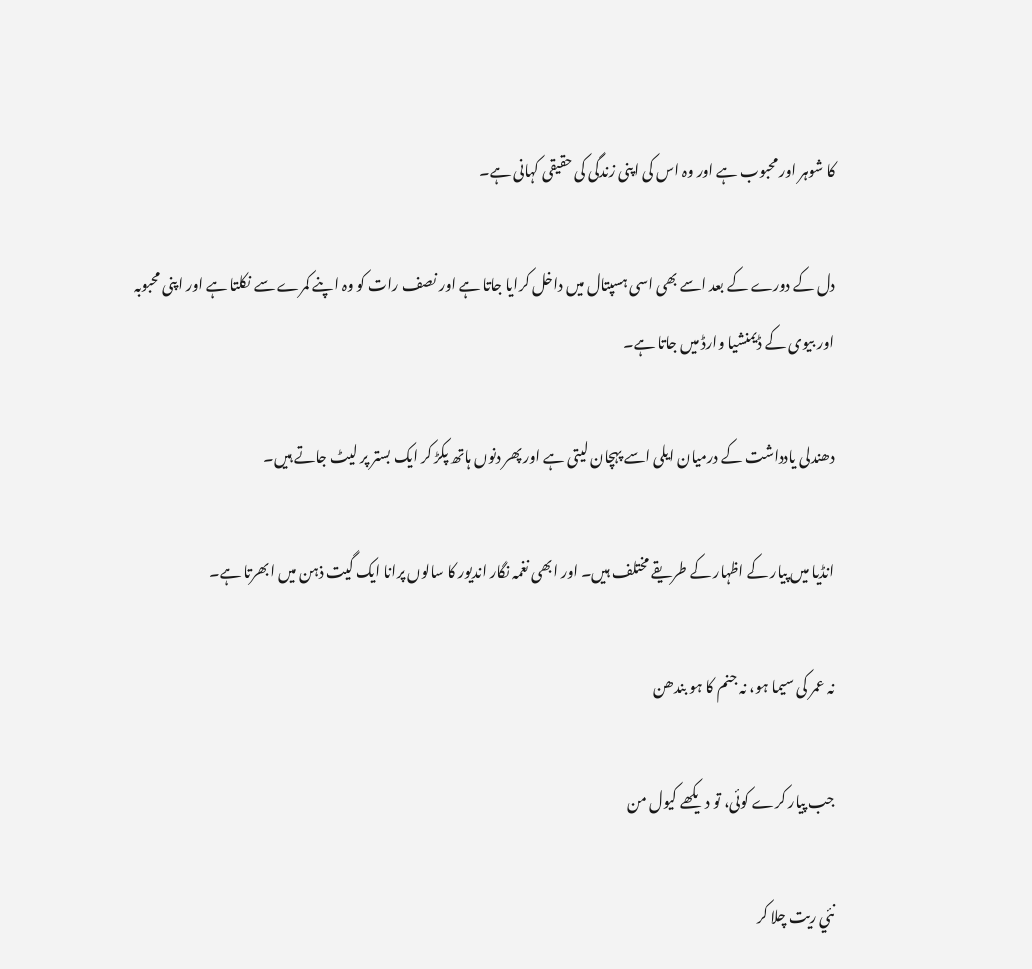کا شوہر اور محبوب ہے اور وہ اس کی اپنی زندگی کی حقیقی کہانی ہے۔

دل کے دورے کے بعد اسے بھی اسی ہسپتال میں داخل کرایا جاتا ہے اور نصف رات کو وہ اپنے کمرے سے نکلتا ہے اور اپنی محبوبہ اور بیوی کے ڈیمنشیا وارڈ میں جاتا ہے۔

دھندلی یادداشت کے درمیان ایلی اسے پہچان لیتی ہے اور پھر دنوں ہاتھ پکڑ کر ایک بستر پر لیٹ جاتے ہیں۔

انڈیا میں پیار کے اظہار کے طریقے مختلف ہیں۔ اور ابھی نغمہ نگار اندیور کا سالوں پرانا ایک گیت ذہن میں ابھرتا ہے۔

نہ عمر کی سیما ہو، نہ جنم کا ہو بندھن

جب پیار کرے کوئی، تو دیکھے کیول من

نئي ریت چلا کر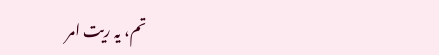تم، یہ ریت امر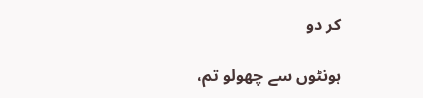کر دو

ہونٹوں سے چھولو تم،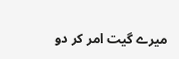میرے گیت امر کر دو